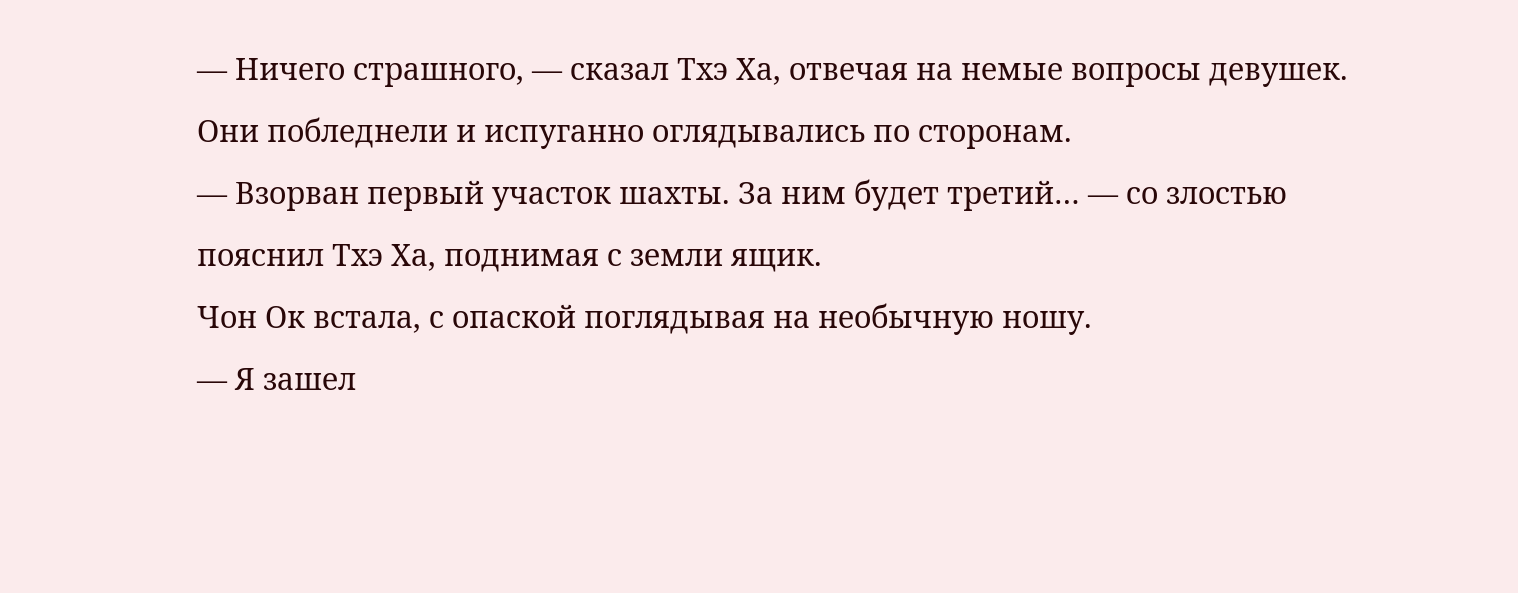— Ничего страшного, — сказал Тхэ Ха, отвечая на немые вопросы девушек. Они побледнели и испуганно оглядывались по сторонам.
— Взорван первый участок шахты. За ним будет третий… — со злостью пояснил Тхэ Ха, поднимая с земли ящик.
Чон Ок встала, с опаской поглядывая на необычную ношу.
— Я зашел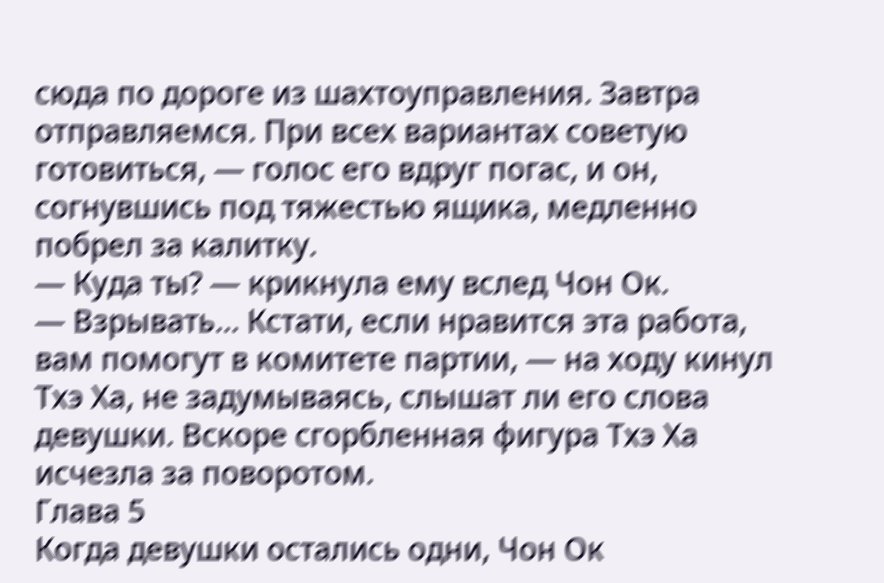сюда по дороге из шахтоуправления. Завтра отправляемся. При всех вариантах советую готовиться, — голос его вдруг погас, и он, согнувшись под тяжестью ящика, медленно побрел за калитку.
— Куда ты? — крикнула ему вслед Чон Ок.
— Взрывать… Кстати, если нравится эта работа, вам помогут в комитете партии, — на ходу кинул Тхэ Ха, не задумываясь, слышат ли его слова девушки. Вскоре сгорбленная фигура Тхэ Ха исчезла за поворотом.
Глава 5
Когда девушки остались одни, Чон Ок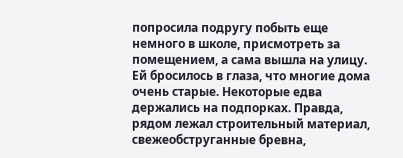попросила подругу побыть еще немного в школе, присмотреть за помещением, а сама вышла на улицу. Ей бросилось в глаза, что многие дома очень старые. Некоторые едва держались на подпорках. Правда, рядом лежал строительный материал, свежеобструганные бревна,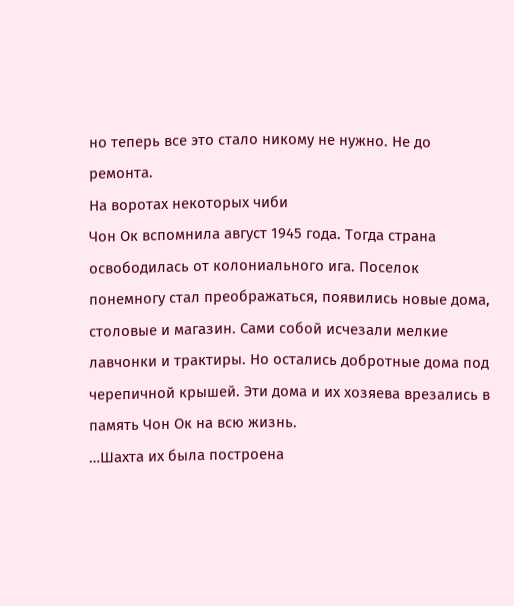но теперь все это стало никому не нужно. Не до ремонта.
На воротах некоторых чиби
Чон Ок вспомнила август 1945 года. Тогда страна освободилась от колониального ига. Поселок понемногу стал преображаться, появились новые дома, столовые и магазин. Сами собой исчезали мелкие лавчонки и трактиры. Но остались добротные дома под черепичной крышей. Эти дома и их хозяева врезались в память Чон Ок на всю жизнь.
…Шахта их была построена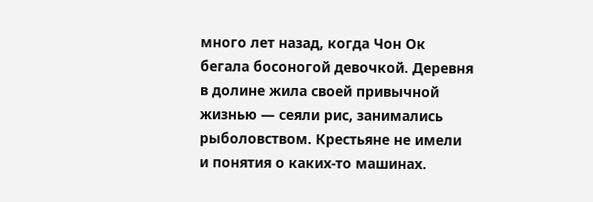много лет назад, когда Чон Ок бегала босоногой девочкой. Деревня в долине жила своей привычной жизнью — сеяли рис, занимались рыболовством. Крестьяне не имели и понятия о каких-то машинах.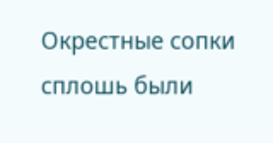Окрестные сопки сплошь были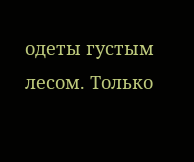одеты густым лесом. Только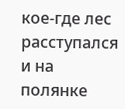кое-где лес расступался и на полянке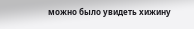можно было увидеть хижину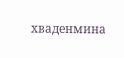хваденмина